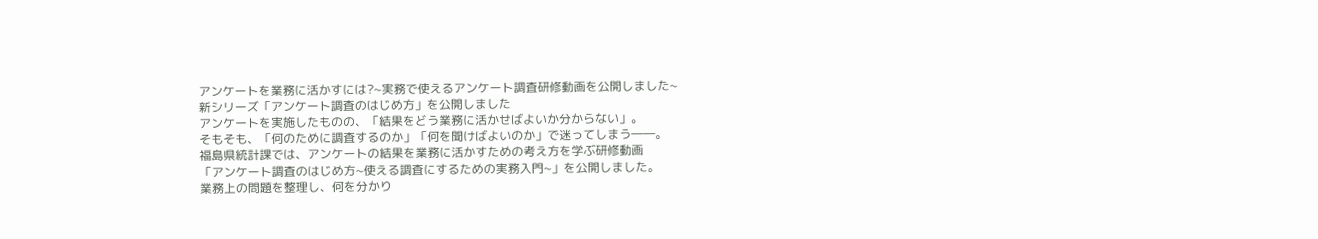アンケートを業務に活かすには?~実務で使えるアンケート調査研修動画を公開しました~
新シリーズ「アンケート調査のはじめ方」を公開しました
アンケートを実施したものの、「結果をどう業務に活かせばよいか分からない」。
そもそも、「何のために調査するのか」「何を聞けばよいのか」で迷ってしまう――。
福島県統計課では、アンケートの結果を業務に活かすための考え方を学ぶ研修動画
「アンケート調査のはじめ方~使える調査にするための実務入門~」を公開しました。
業務上の問題を整理し、何を分かり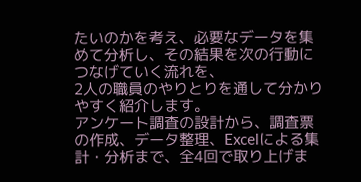たいのかを考え、必要なデータを集めて分析し、その結果を次の行動につなげていく流れを、
2人の職員のやりとりを通して分かりやすく紹介します。
アンケート調査の設計から、調査票の作成、データ整理、Excelによる集計・分析まで、全4回で取り上げま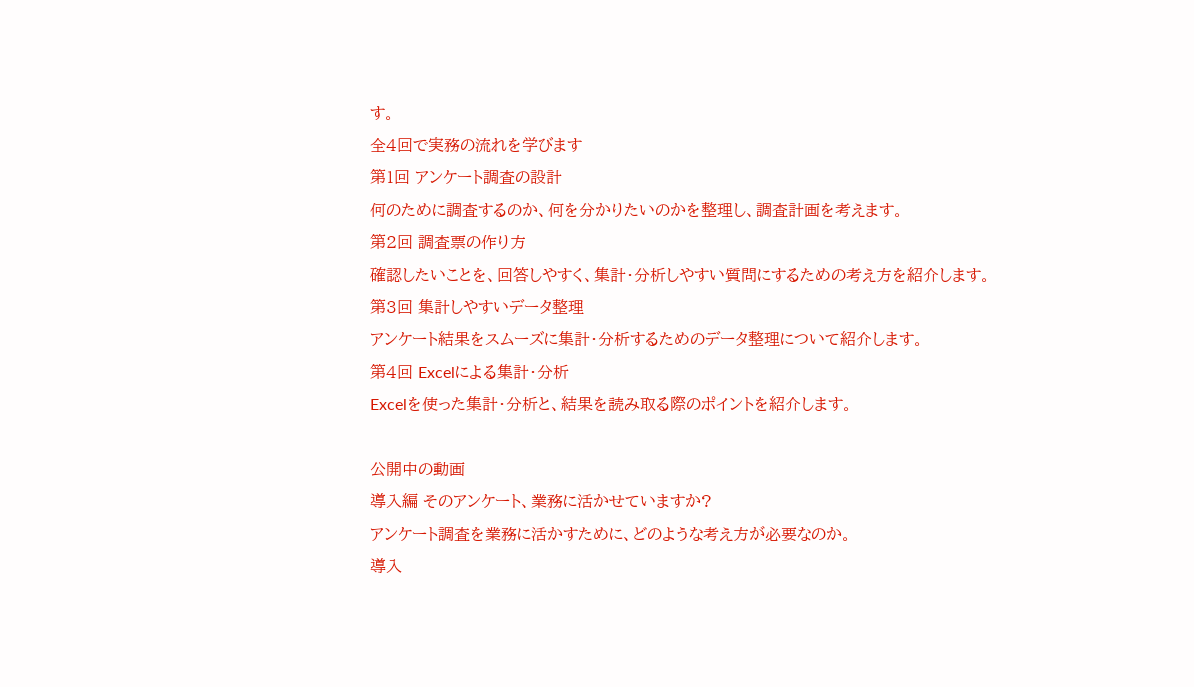す。
全4回で実務の流れを学びます
第1回 アンケート調査の設計
何のために調査するのか、何を分かりたいのかを整理し、調査計画を考えます。
第2回 調査票の作り方
確認したいことを、回答しやすく、集計・分析しやすい質問にするための考え方を紹介します。
第3回 集計しやすいデータ整理
アンケート結果をスムーズに集計・分析するためのデータ整理について紹介します。
第4回 Excelによる集計・分析
Excelを使った集計・分析と、結果を読み取る際のポイントを紹介します。

公開中の動画
導入編 そのアンケート、業務に活かせていますか?
アンケート調査を業務に活かすために、どのような考え方が必要なのか。
導入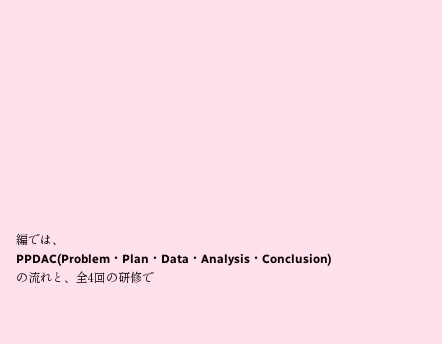編では、PPDAC(Problem・Plan・Data・Analysis・Conclusion)の流れと、全4回の研修で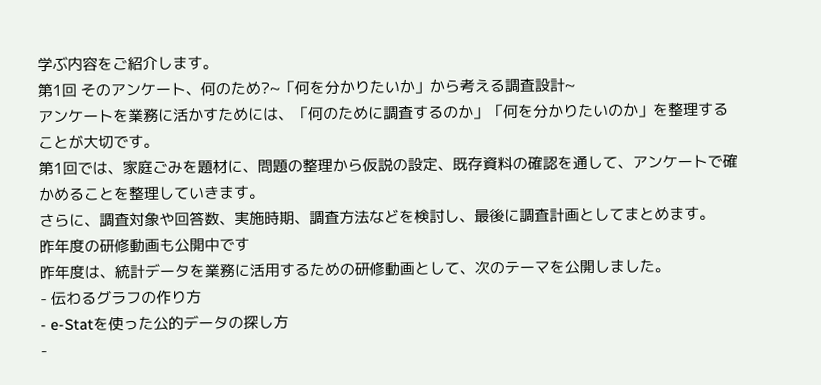学ぶ内容をご紹介します。
第1回 そのアンケート、何のため?~「何を分かりたいか」から考える調査設計~
アンケートを業務に活かすためには、「何のために調査するのか」「何を分かりたいのか」を整理することが大切です。
第1回では、家庭ごみを題材に、問題の整理から仮説の設定、既存資料の確認を通して、アンケートで確かめることを整理していきます。
さらに、調査対象や回答数、実施時期、調査方法などを検討し、最後に調査計画としてまとめます。
昨年度の研修動画も公開中です
昨年度は、統計データを業務に活用するための研修動画として、次のテーマを公開しました。
- 伝わるグラフの作り方
- e-Statを使った公的データの探し方
-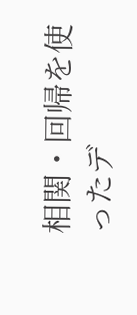相関・回帰を使ったデ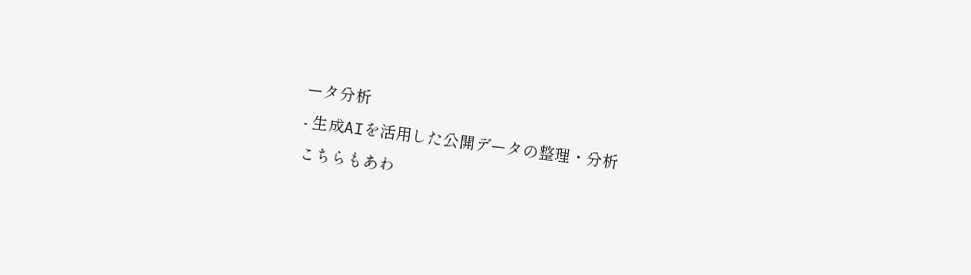ータ分析
- 生成AIを活用した公開データの整理・分析
こちらもあわ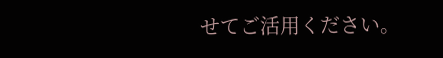せてご活用ください。